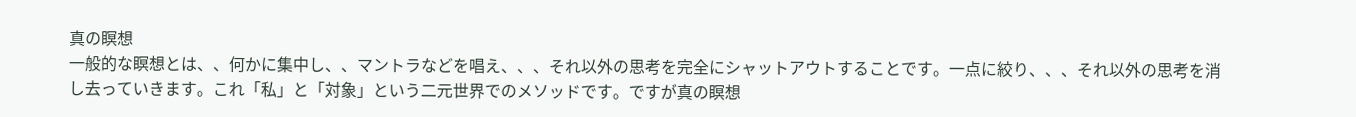真の瞑想
一般的な瞑想とは、、何かに集中し、、マントラなどを唱え、、、それ以外の思考を完全にシャットアウトすることです。一点に絞り、、、それ以外の思考を消し去っていきます。これ「私」と「対象」という二元世界でのメソッドです。ですが真の瞑想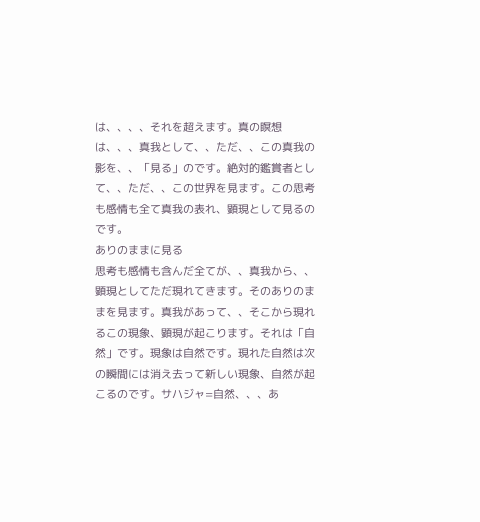は、、、、それを超えます。真の瞑想は、、、真我として、、ただ、、この真我の影を、、「見る」のです。絶対的鑑賞者として、、ただ、、この世界を見ます。この思考も感情も全て真我の表れ、顕現として見るのです。
ありのままに見る
思考も感情も含んだ全てが、、真我から、、顕現としてただ現れてきます。そのありのままを見ます。真我があって、、そこから現れるこの現象、顕現が起こります。それは「自然」です。現象は自然です。現れた自然は次の瞬間には消え去って新しい現象、自然が起こるのです。サハジャ=自然、、、あ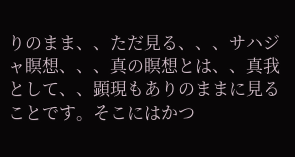りのまま、、ただ見る、、、サハジャ瞑想、、、真の瞑想とは、、真我として、、顕現もありのままに見ることです。そこにはかつ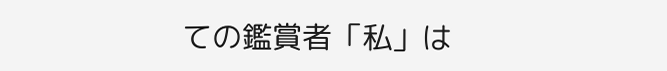ての鑑賞者「私」は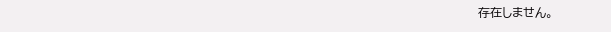存在しません。